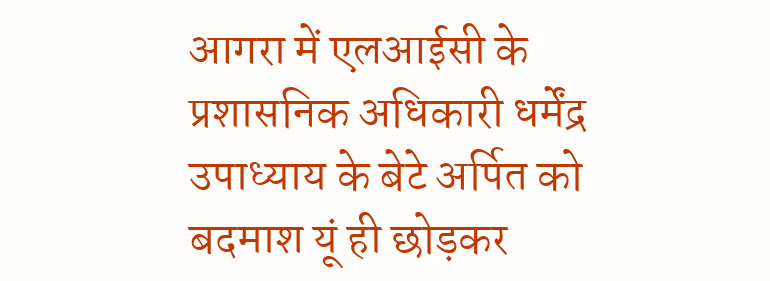आगरा में एलआईसी के प्रशासनिक अधिकारी धर्मेंद्र उपाध्याय के बेटे अर्पित को बदमाश यूं ही छोड़कर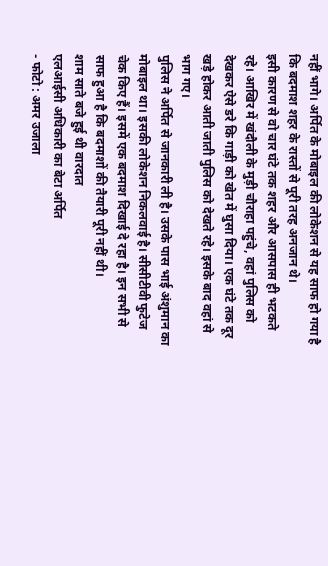नहीं भागे। अर्पित के मोबाइल की लोकेशन से यह साफ हो गया है कि बदमाश शहर के रास्तों से पूरी तरह अनजान थे।
इसी कारण से वो चार घंटे तक शहर और आसपास ही भटकते रहे। आखिर में खंदौली के मुड़ी चौराहा पहुंचे, वहां पुलिस को देखकर ऐसे डरे कि गाड़ी को खेत में घुसा दिया। एक घंटे तक दूर खड़े होकर आती जाती पुलिस को देखते रहे। इसके बाद वहां से भाग गए।
पुलिस ने अर्पित से जानकारी ली है। उसके पास भाई अंशुमान का मोबाइल था। इसकी लोकेशन निकलवाई है। सीसीटीवी फुटेज चेक किए हैं। इसमें एक बदमाश दिखाई दे रहा है। इन सभी से साफ हुआ है कि बदमाशों की तैयारी पूरी नहीं थी।
शाम साते बजे हुई थी वारदात
एलआईसी अधिकारी का बेटा अर्पित
- फोटो : अमर उजाला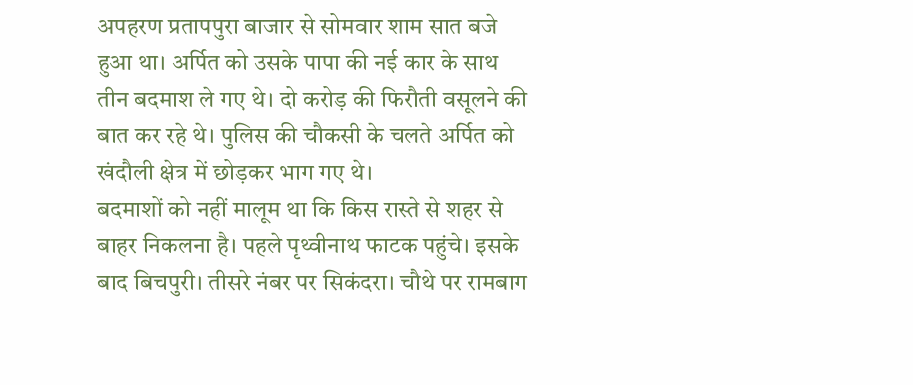अपहरण प्रतापपुरा बाजार से सोमवार शाम सात बजे हुआ था। अर्पित को उसके पापा की नई कार के साथ तीन बदमाश ले गए थे। दो करोड़ की फिरौती वसूलने की बात कर रहे थे। पुलिस की चौकसी के चलते अर्पित को खंदौली क्षेत्र में छोड़कर भाग गए थे।
बदमाशों को नहीं मालूम था कि किस रास्ते से शहर से बाहर निकलना है। पहले पृथ्वीनाथ फाटक पहुंचे। इसके बाद बिचपुरी। तीसरे नंबर पर सिकंदरा। चौथे पर रामबाग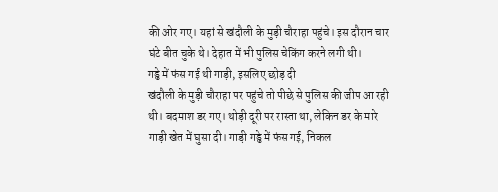की ओर गए। यहां से खंदौली के मुड़ी चौराहा पहुंचे। इस दौरान चार घंटे बीत चुके थे। देहात में भी पुलिस चेकिंग करने लगी थी।
गड्ढे में फंस गई थी गाड़ी, इसलिए छोड़ दी
खंदौली के मुड़ी चौराहा पर पहुंचे तो पीछे से पुलिस की जीप आ रही थी। बदमाश डर गए। थोड़ी दूरी पर रास्ता था, लेकिन डर के मारे गाड़ी खेत में घुसा दी। गाड़ी गड्ढे में फंस गई, निकल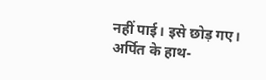नहीं पाई। इसे छोड़ गए।
अर्पित के हाथ-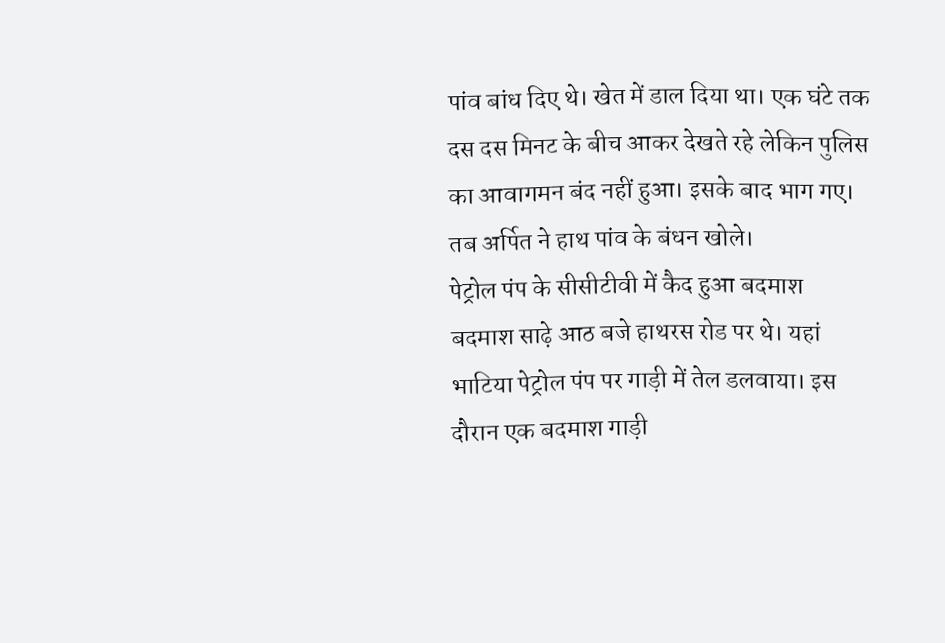पांव बांध दिए थे। खेत में डाल दिया था। एक घंटे तक दस दस मिनट के बीच आकर देखते रहे लेकिन पुलिस का आवागमन बंद नहीं हुआ। इसके बाद भाग गए। तब अर्पित ने हाथ पांव के बंधन खोले।
पेट्रोल पंप के सीसीटीवी में कैद हुआ बदमाश
बदमाश साढ़े आठ बजे हाथरस रोड पर थे। यहां भाटिया पेट्रोल पंप पर गाड़ी में तेल डलवाया। इस दौरान एक बदमाश गाड़ी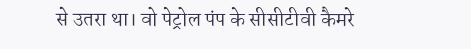से उतरा था। वो पेट्रोल पंप के सीसीटीवी कैमरे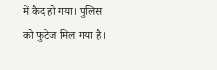में कैद हो गया। पुलिस को फुटेज मिल गया है।